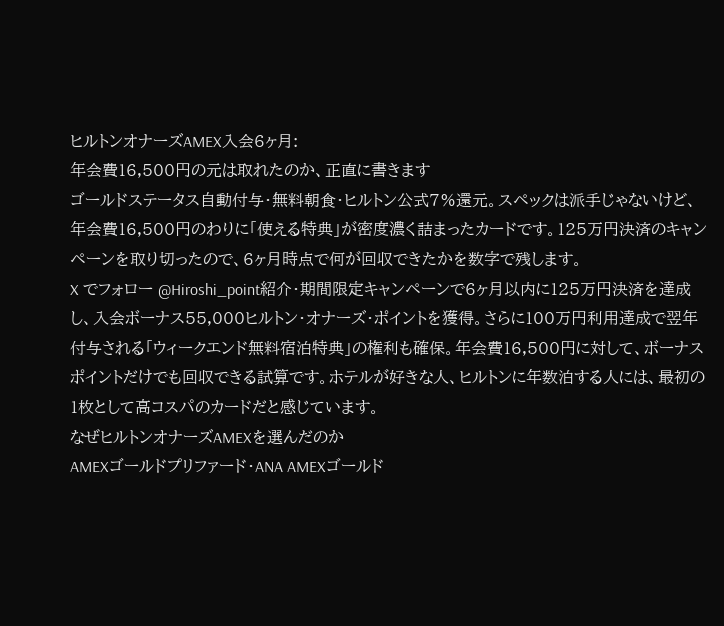ヒルトンオナーズAMEX入会6ヶ月:
年会費16,500円の元は取れたのか、正直に書きます
ゴールドステータス自動付与・無料朝食・ヒルトン公式7%還元。スペックは派手じゃないけど、年会費16,500円のわりに「使える特典」が密度濃く詰まったカードです。125万円決済のキャンペーンを取り切ったので、6ヶ月時点で何が回収できたかを数字で残します。
X でフォロー @Hiroshi_point紹介・期間限定キャンペーンで6ヶ月以内に125万円決済を達成し、入会ボーナス55,000ヒルトン・オナーズ・ポイントを獲得。さらに100万円利用達成で翌年付与される「ウィークエンド無料宿泊特典」の権利も確保。年会費16,500円に対して、ボーナスポイントだけでも回収できる試算です。ホテルが好きな人、ヒルトンに年数泊する人には、最初の1枚として高コスパのカードだと感じています。
なぜヒルトンオナーズAMEXを選んだのか
AMEXゴールドプリファード・ANA AMEXゴールド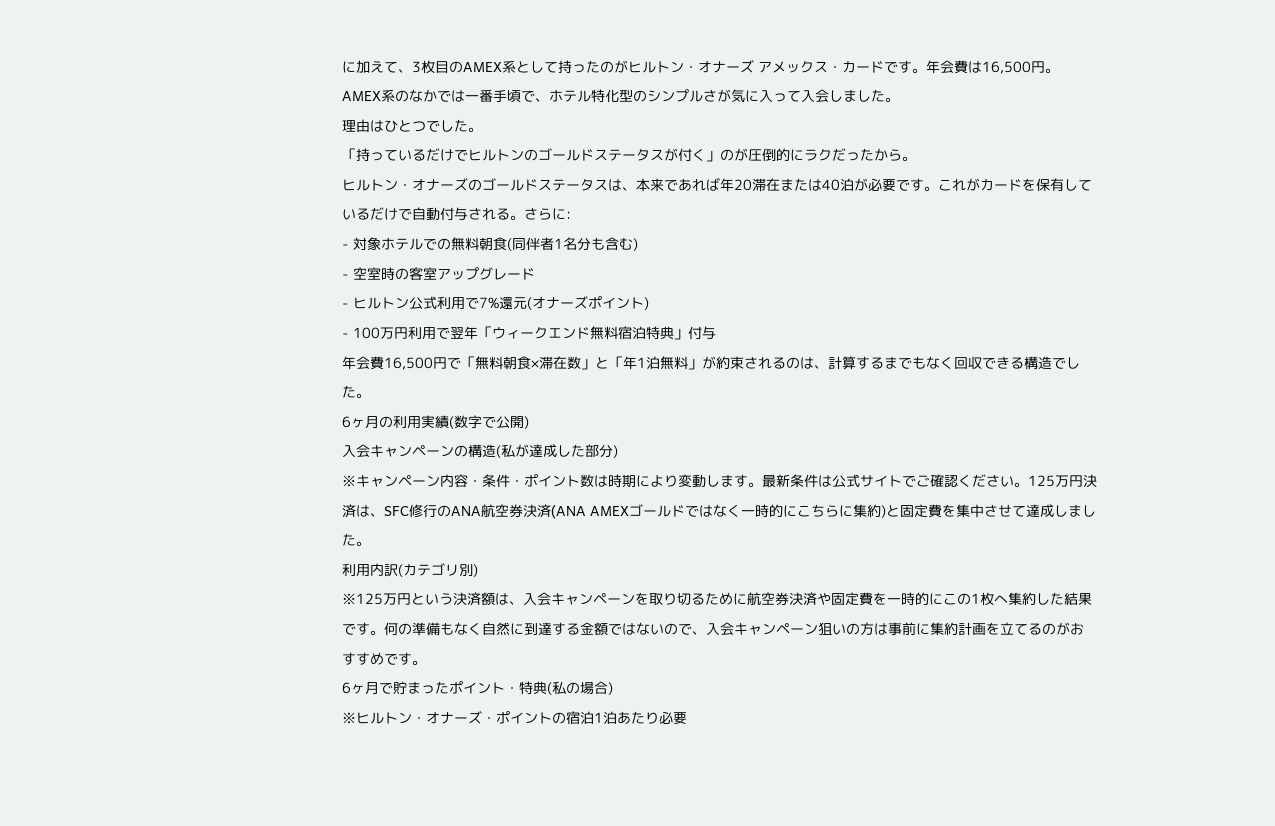に加えて、3枚目のAMEX系として持ったのがヒルトン・オナーズ アメックス・カードです。年会費は16,500円。AMEX系のなかでは一番手頃で、ホテル特化型のシンプルさが気に入って入会しました。
理由はひとつでした。
「持っているだけでヒルトンのゴールドステータスが付く」のが圧倒的にラクだったから。
ヒルトン・オナーズのゴールドステータスは、本来であれば年20滞在または40泊が必要です。これがカードを保有しているだけで自動付与される。さらに:
- 対象ホテルでの無料朝食(同伴者1名分も含む)
- 空室時の客室アップグレード
- ヒルトン公式利用で7%還元(オナーズポイント)
- 100万円利用で翌年「ウィークエンド無料宿泊特典」付与
年会費16,500円で「無料朝食×滞在数」と「年1泊無料」が約束されるのは、計算するまでもなく回収できる構造でした。
6ヶ月の利用実績(数字で公開)
入会キャンペーンの構造(私が達成した部分)
※キャンペーン内容・条件・ポイント数は時期により変動します。最新条件は公式サイトでご確認ください。125万円決済は、SFC修行のANA航空券決済(ANA AMEXゴールドではなく一時的にこちらに集約)と固定費を集中させて達成しました。
利用内訳(カテゴリ別)
※125万円という決済額は、入会キャンペーンを取り切るために航空券決済や固定費を一時的にこの1枚へ集約した結果です。何の準備もなく自然に到達する金額ではないので、入会キャンペーン狙いの方は事前に集約計画を立てるのがおすすめです。
6ヶ月で貯まったポイント・特典(私の場合)
※ヒルトン・オナーズ・ポイントの宿泊1泊あたり必要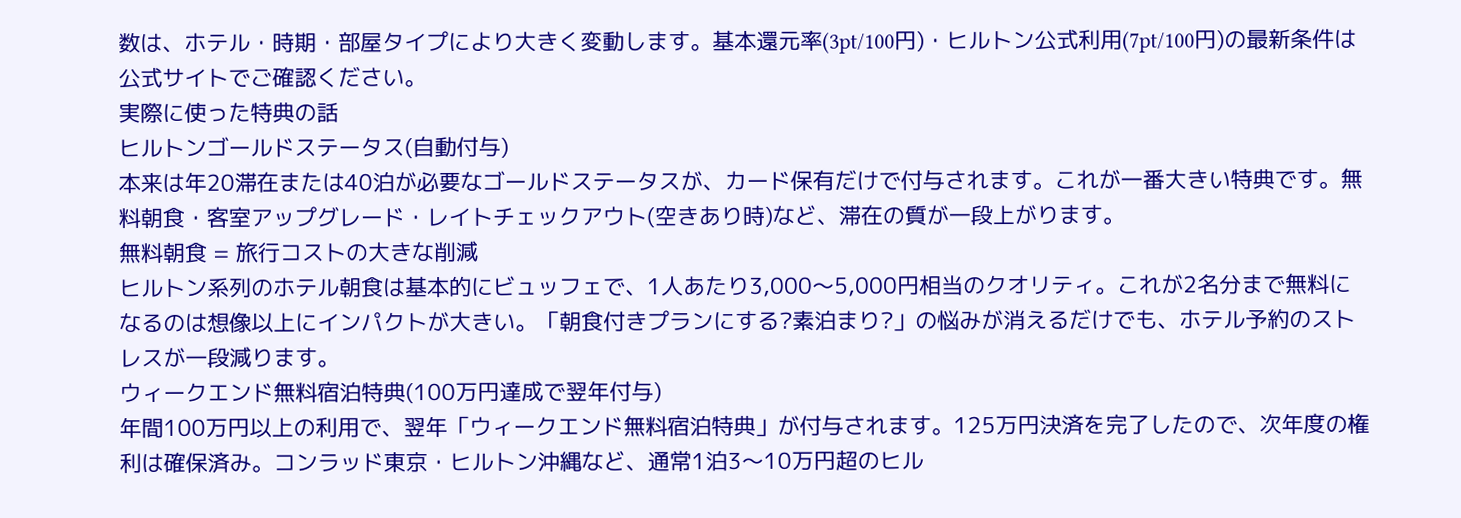数は、ホテル・時期・部屋タイプにより大きく変動します。基本還元率(3pt/100円)・ヒルトン公式利用(7pt/100円)の最新条件は公式サイトでご確認ください。
実際に使った特典の話
ヒルトンゴールドステータス(自動付与)
本来は年20滞在または40泊が必要なゴールドステータスが、カード保有だけで付与されます。これが一番大きい特典です。無料朝食・客室アップグレード・レイトチェックアウト(空きあり時)など、滞在の質が一段上がります。
無料朝食 = 旅行コストの大きな削減
ヒルトン系列のホテル朝食は基本的にビュッフェで、1人あたり3,000〜5,000円相当のクオリティ。これが2名分まで無料になるのは想像以上にインパクトが大きい。「朝食付きプランにする?素泊まり?」の悩みが消えるだけでも、ホテル予約のストレスが一段減ります。
ウィークエンド無料宿泊特典(100万円達成で翌年付与)
年間100万円以上の利用で、翌年「ウィークエンド無料宿泊特典」が付与されます。125万円決済を完了したので、次年度の権利は確保済み。コンラッド東京・ヒルトン沖縄など、通常1泊3〜10万円超のヒル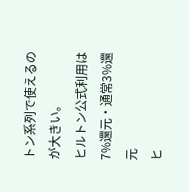トン系列で使えるのが大きい。
ヒルトン公式利用は7%還元・通常3%還元
ヒ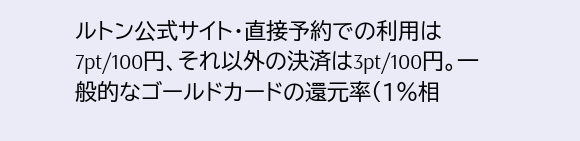ルトン公式サイト・直接予約での利用は7pt/100円、それ以外の決済は3pt/100円。一般的なゴールドカードの還元率(1%相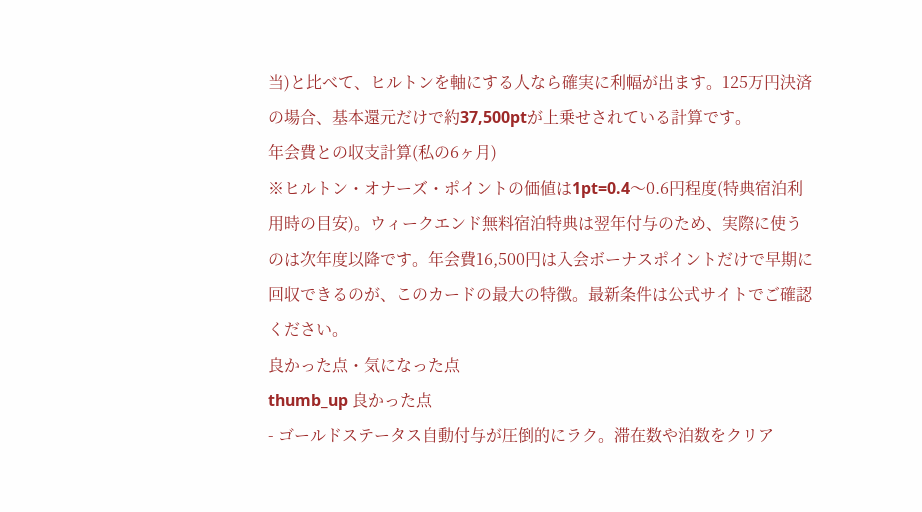当)と比べて、ヒルトンを軸にする人なら確実に利幅が出ます。125万円決済の場合、基本還元だけで約37,500ptが上乗せされている計算です。
年会費との収支計算(私の6ヶ月)
※ヒルトン・オナーズ・ポイントの価値は1pt=0.4〜0.6円程度(特典宿泊利用時の目安)。ウィークエンド無料宿泊特典は翌年付与のため、実際に使うのは次年度以降です。年会費16,500円は入会ボーナスポイントだけで早期に回収できるのが、このカードの最大の特徴。最新条件は公式サイトでご確認ください。
良かった点・気になった点
thumb_up 良かった点
- ゴールドステータス自動付与が圧倒的にラク。滞在数や泊数をクリア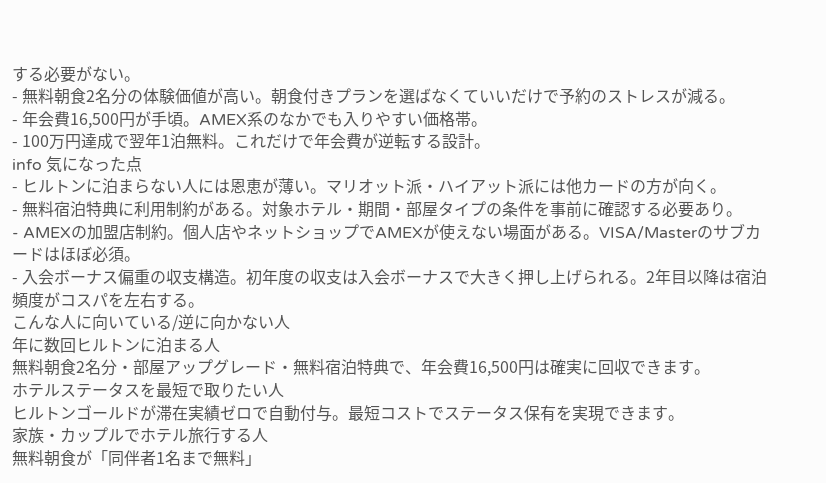する必要がない。
- 無料朝食2名分の体験価値が高い。朝食付きプランを選ばなくていいだけで予約のストレスが減る。
- 年会費16,500円が手頃。AMEX系のなかでも入りやすい価格帯。
- 100万円達成で翌年1泊無料。これだけで年会費が逆転する設計。
info 気になった点
- ヒルトンに泊まらない人には恩恵が薄い。マリオット派・ハイアット派には他カードの方が向く。
- 無料宿泊特典に利用制約がある。対象ホテル・期間・部屋タイプの条件を事前に確認する必要あり。
- AMEXの加盟店制約。個人店やネットショップでAMEXが使えない場面がある。VISA/Masterのサブカードはほぼ必須。
- 入会ボーナス偏重の収支構造。初年度の収支は入会ボーナスで大きく押し上げられる。2年目以降は宿泊頻度がコスパを左右する。
こんな人に向いている/逆に向かない人
年に数回ヒルトンに泊まる人
無料朝食2名分・部屋アップグレード・無料宿泊特典で、年会費16,500円は確実に回収できます。
ホテルステータスを最短で取りたい人
ヒルトンゴールドが滞在実績ゼロで自動付与。最短コストでステータス保有を実現できます。
家族・カップルでホテル旅行する人
無料朝食が「同伴者1名まで無料」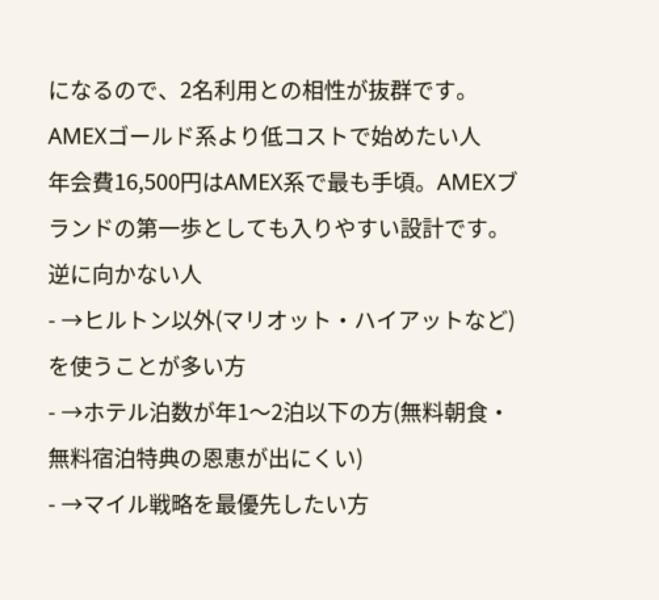になるので、2名利用との相性が抜群です。
AMEXゴールド系より低コストで始めたい人
年会費16,500円はAMEX系で最も手頃。AMEXブランドの第一歩としても入りやすい設計です。
逆に向かない人
- →ヒルトン以外(マリオット・ハイアットなど)を使うことが多い方
- →ホテル泊数が年1〜2泊以下の方(無料朝食・無料宿泊特典の恩恵が出にくい)
- →マイル戦略を最優先したい方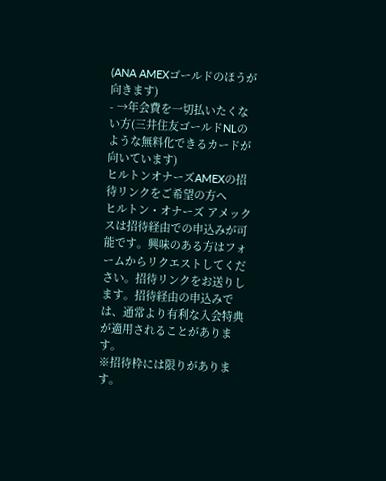(ANA AMEXゴールドのほうが向きます)
- →年会費を一切払いたくない方(三井住友ゴールドNLのような無料化できるカードが向いています)
ヒルトンオナーズAMEXの招待リンクをご希望の方へ
ヒルトン・オナーズ アメックスは招待経由での申込みが可能です。興味のある方はフォームからリクエストしてください。招待リンクをお送りします。招待経由の申込みでは、通常より有利な入会特典が適用されることがあります。
※招待枠には限りがあります。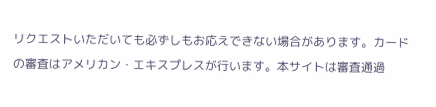リクエストいただいても必ずしもお応えできない場合があります。カードの審査はアメリカン・エキスプレスが行います。本サイトは審査通過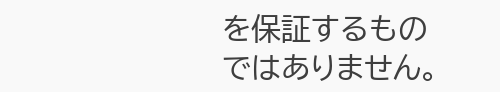を保証するものではありません。